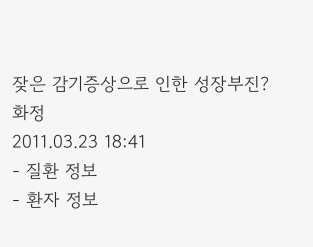잦은 감기증상으로 인한 성장부진?
화정
2011.03.23 18:41
- 질환 정보
- 환자 정보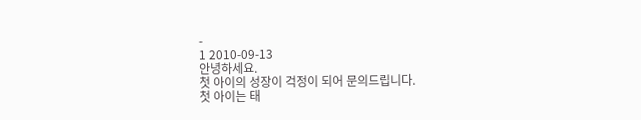-
1 2010-09-13
안녕하세요.
첫 아이의 성장이 걱정이 되어 문의드립니다.
첫 아이는 태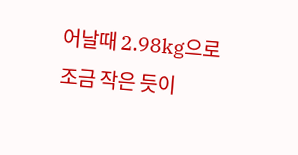어날때 2.98kg으로 조금 작은 듯이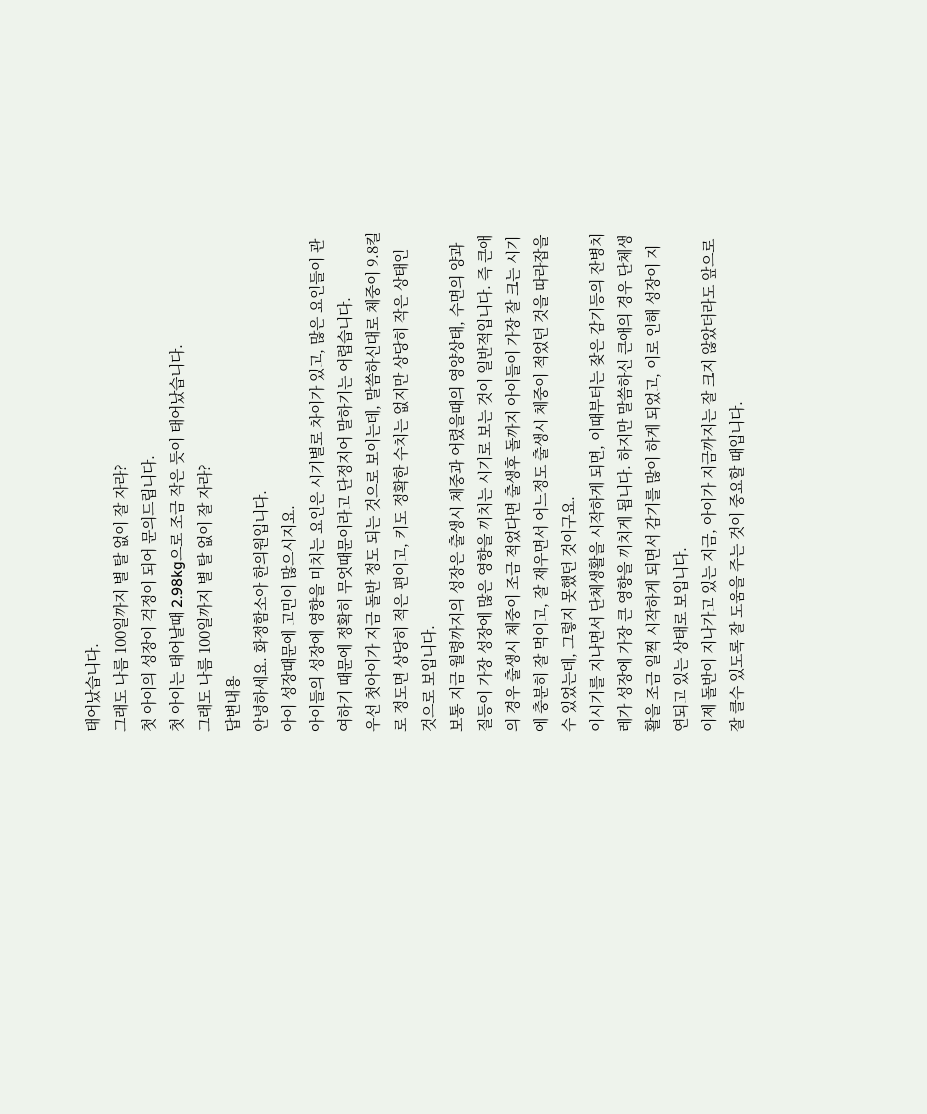태어났습니다.
그래도 나름 100일까지 별 탈 없이 잘 자라?
첫 아이의 성장이 걱정이 되어 문의드립니다.
첫 아이는 태어날때 2.98kg으로 조금 작은 듯이 태어났습니다.
그래도 나름 100일까지 별 탈 없이 잘 자라?
답변내용
안녕하세요. 화정함소아 한의원입니다.
아이 성장때문에 고민이 많으시지요.
아이들의 성장에 영향을 미치는 요인은 시기별로 차이가 있고, 많은 요인들이 관여하기 때문에 정확히 무엇때문이라고 단정지어 말하기는 어렵습니다.
우선 첫아이가 지금 돌반 정도 되는 것으로 보이는데, 말씀하신대로 체중이 9.8킬로 정도면 상당히 적은 편이고, 키도 정확한 수치는 없지만 상당히 작은 상태인 것으로 보입니다.
보통 지금 월령까지의 성장은 출생시 체중과 어렸을때의 영양상태, 수면의 양과 질등이 가장 성장에 많은 영향을 끼치는 시기로 보는 것이 일반적입니다. 즉 큰애의 경우 출생시 체중이 조금 적었다면 출생후 돌까지 아이들이 가장 잘 크는 시기에 충분히 잘 먹이고, 잘 재우면서 어느정도 출생시 체중이 적었던 것을 따라잡을 수 있었는데, 그렇지 못했던 것이구요.
이시기를 지나면서 단체생활을 시작하게 되면, 이때부터는 잦은 감기등의 잔병치레가 성장에 가장 큰 영향을 끼치게 됩니다. 하지만 말씀하신 큰애의 경우 단체생활을 조금 일찍 시작하게 되면서 감기를 많이 하게 되었고, 이로 인해 성장이 지연되고 있는 상태로 보입니다.
이제 돌반이 지나가고 있는 지금, 아이가 지금까지는 잘 크지 않았더라도 앞으로 잘 클수 있도록 잘 도움을 주는 것이 중요할 때입니다.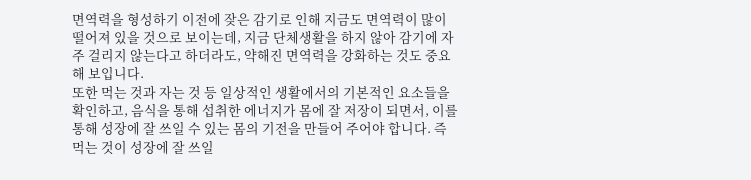면역력을 형성하기 이전에 잦은 감기로 인해 지금도 면역력이 많이 떨어져 있을 것으로 보이는데, 지금 단체생활을 하지 않아 감기에 자주 걸리지 않는다고 하더라도, 약해진 면역력을 강화하는 것도 중요해 보입니다.
또한 먹는 것과 자는 것 등 일상적인 생활에서의 기본적인 요소들을 확인하고, 음식을 통해 섭취한 에너지가 몸에 잘 저장이 되면서, 이를 통해 성장에 잘 쓰일 수 있는 몸의 기전을 만들어 주어야 합니다. 즉 먹는 것이 성장에 잘 쓰일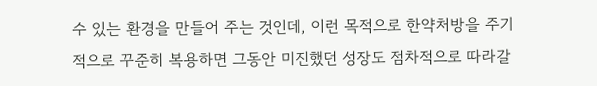수 있는 환경을 만들어 주는 것인데, 이런 목적으로 한약처방을 주기적으로 꾸준히 복용하면 그동안 미진했던 성장도 점차적으로 따라갈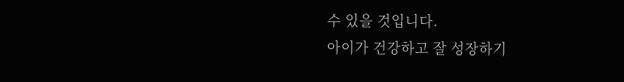수 있을 것입니다.
아이가 건강하고 잘 성장하기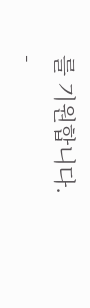를 기원합니다.
-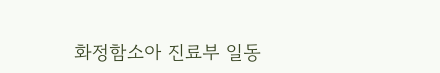화정함소아 진료부 일동